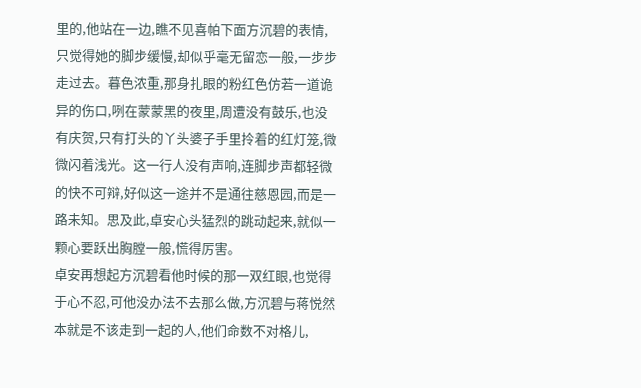里的,他站在一边,瞧不见喜帕下面方沉碧的表情,只觉得她的脚步缓慢,却似乎毫无留恋一般,一步步走过去。暮色浓重,那身扎眼的粉红色仿若一道诡异的伤口,咧在蒙蒙黑的夜里,周遭没有鼓乐,也没有庆贺,只有打头的丫头婆子手里拎着的红灯笼,微微闪着浅光。这一行人没有声响,连脚步声都轻微的快不可辩,好似这一途并不是通往慈恩园,而是一路未知。思及此,卓安心头猛烈的跳动起来,就似一颗心要跃出胸膛一般,慌得厉害。
卓安再想起方沉碧看他时候的那一双红眼,也觉得于心不忍,可他没办法不去那么做,方沉碧与蒋悦然本就是不该走到一起的人,他们命数不对格儿,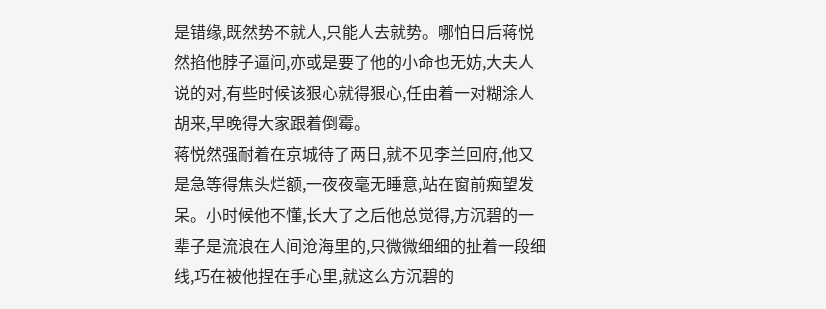是错缘,既然势不就人,只能人去就势。哪怕日后蒋悦然掐他脖子逼问,亦或是要了他的小命也无妨,大夫人说的对,有些时候该狠心就得狠心,任由着一对糊涂人胡来,早晚得大家跟着倒霉。
蒋悦然强耐着在京城待了两日,就不见李兰回府,他又是急等得焦头烂额,一夜夜毫无睡意,站在窗前痴望发呆。小时候他不懂,长大了之后他总觉得,方沉碧的一辈子是流浪在人间沧海里的,只微微细细的扯着一段细线,巧在被他捏在手心里,就这么方沉碧的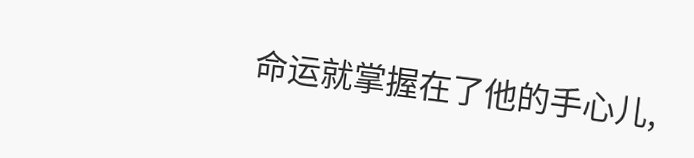命运就掌握在了他的手心儿,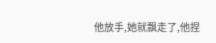他放手,她就飘走了,他捏